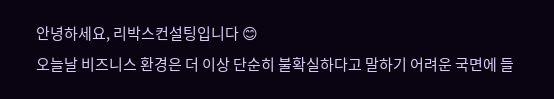안녕하세요, 리박스컨설팅입니다 😊
오늘날 비즈니스 환경은 더 이상 단순히 불확실하다고 말하기 어려운 국면에 들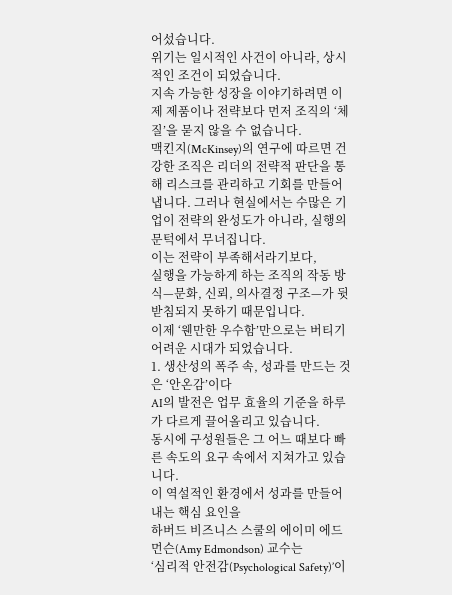어섰습니다.
위기는 일시적인 사건이 아니라, 상시적인 조건이 되었습니다.
지속 가능한 성장을 이야기하려면 이제 제품이나 전략보다 먼저 조직의 ‘체질’을 묻지 않을 수 없습니다.
맥킨지(McKinsey)의 연구에 따르면 건강한 조직은 리더의 전략적 판단을 통해 리스크를 관리하고 기회를 만들어냅니다. 그러나 현실에서는 수많은 기업이 전략의 완성도가 아니라, 실행의 문턱에서 무너집니다.
이는 전략이 부족해서라기보다,
실행을 가능하게 하는 조직의 작동 방식—문화, 신뢰, 의사결정 구조—가 뒷받침되지 못하기 때문입니다.
이제 ‘웬만한 우수함’만으로는 버티기 어려운 시대가 되었습니다.
1. 생산성의 폭주 속, 성과를 만드는 것은 ‘안온감’이다
AI의 발전은 업무 효율의 기준을 하루가 다르게 끌어올리고 있습니다.
동시에 구성원들은 그 어느 때보다 빠른 속도의 요구 속에서 지쳐가고 있습니다.
이 역설적인 환경에서 성과를 만들어내는 핵심 요인을
하버드 비즈니스 스쿨의 에이미 에드먼슨(Amy Edmondson) 교수는
‘심리적 안전감(Psychological Safety)’이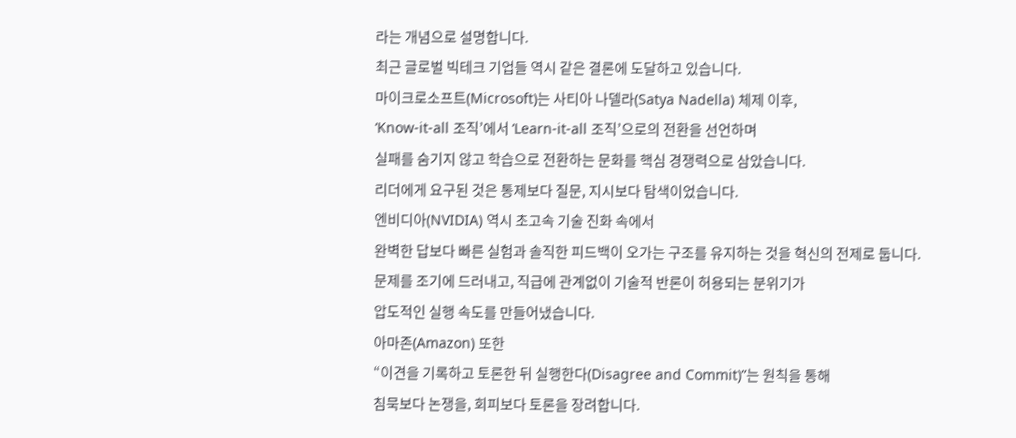라는 개념으로 설명합니다.
최근 글로벌 빅테크 기업들 역시 같은 결론에 도달하고 있습니다.
마이크로소프트(Microsoft)는 사티아 나델라(Satya Nadella) 체제 이후,
‘Know-it-all 조직’에서 ‘Learn-it-all 조직’으로의 전환을 선언하며
실패를 숨기지 않고 학습으로 전환하는 문화를 핵심 경쟁력으로 삼았습니다.
리더에게 요구된 것은 통제보다 질문, 지시보다 탐색이었습니다.
엔비디아(NVIDIA) 역시 초고속 기술 진화 속에서
완벽한 답보다 빠른 실험과 솔직한 피드백이 오가는 구조를 유지하는 것을 혁신의 전제로 둡니다.
문제를 조기에 드러내고, 직급에 관계없이 기술적 반론이 허용되는 분위기가
압도적인 실행 속도를 만들어냈습니다.
아마존(Amazon) 또한
“이견을 기록하고 토론한 뒤 실행한다(Disagree and Commit)”는 원칙을 통해
침묵보다 논쟁을, 회피보다 토론을 장려합니다.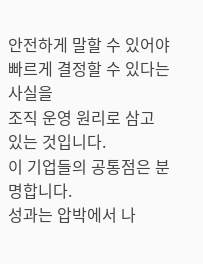안전하게 말할 수 있어야 빠르게 결정할 수 있다는 사실을
조직 운영 원리로 삼고 있는 것입니다.
이 기업들의 공통점은 분명합니다.
성과는 압박에서 나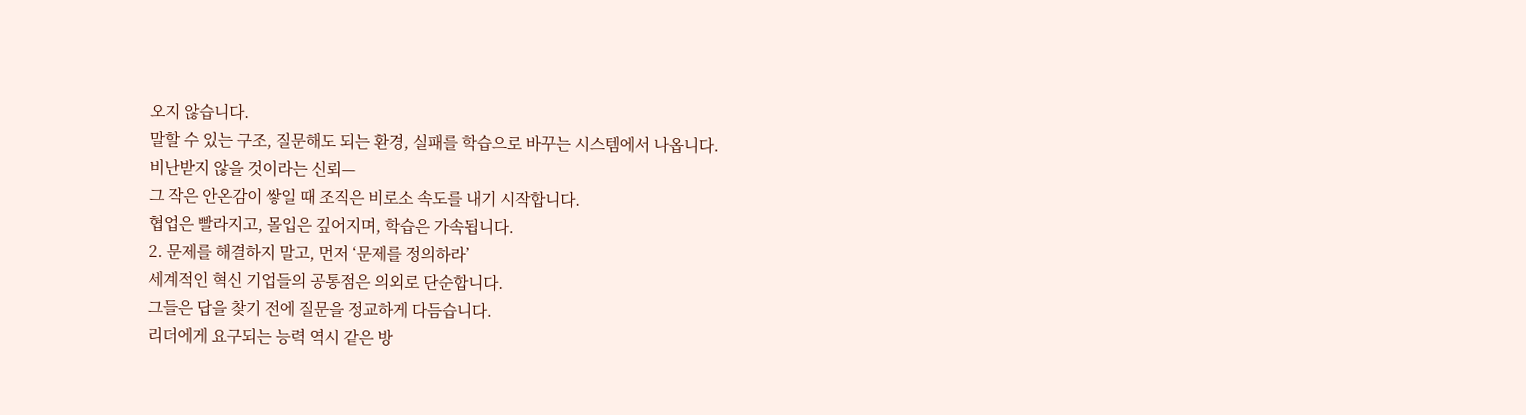오지 않습니다.
말할 수 있는 구조, 질문해도 되는 환경, 실패를 학습으로 바꾸는 시스템에서 나옵니다.
비난받지 않을 것이라는 신뢰—
그 작은 안온감이 쌓일 때 조직은 비로소 속도를 내기 시작합니다.
협업은 빨라지고, 몰입은 깊어지며, 학습은 가속됩니다.
2. 문제를 해결하지 말고, 먼저 ‘문제를 정의하라’
세계적인 혁신 기업들의 공통점은 의외로 단순합니다.
그들은 답을 찾기 전에 질문을 정교하게 다듬습니다.
리더에게 요구되는 능력 역시 같은 방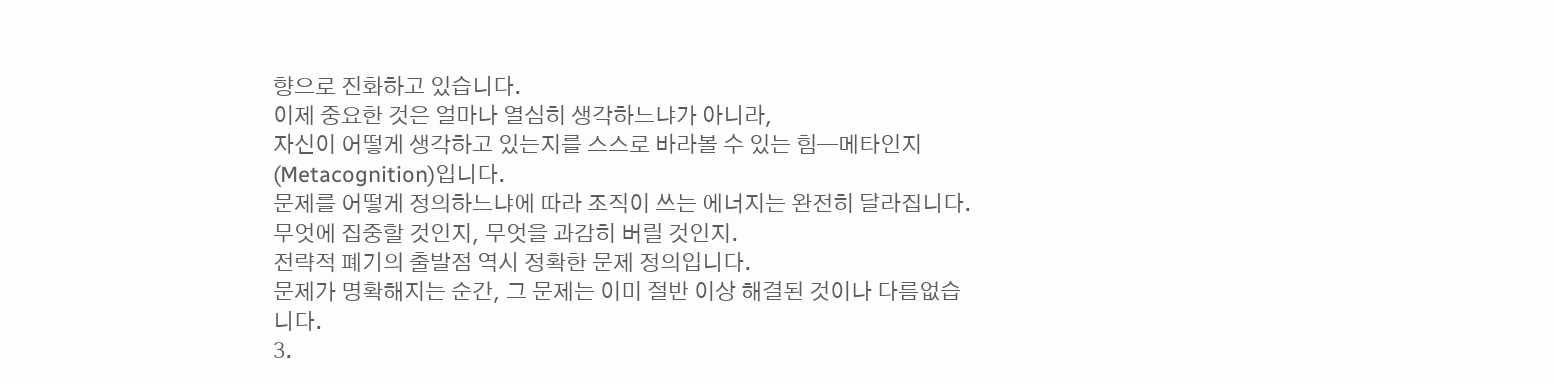향으로 진화하고 있습니다.
이제 중요한 것은 얼마나 열심히 생각하느냐가 아니라,
자신이 어떻게 생각하고 있는지를 스스로 바라볼 수 있는 힘—메타인지(Metacognition)입니다.
문제를 어떻게 정의하느냐에 따라 조직이 쓰는 에너지는 완전히 달라집니다.
무엇에 집중할 것인지, 무엇을 과감히 버릴 것인지.
전략적 폐기의 출발점 역시 정확한 문제 정의입니다.
문제가 명확해지는 순간, 그 문제는 이미 절반 이상 해결된 것이나 다름없습니다.
3.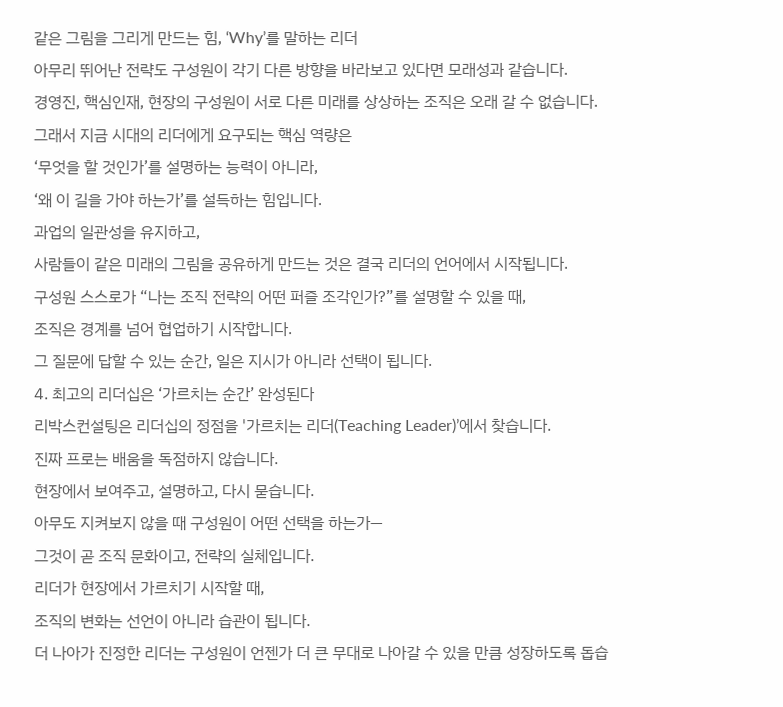같은 그림을 그리게 만드는 힘, ‘Why’를 말하는 리더
아무리 뛰어난 전략도 구성원이 각기 다른 방향을 바라보고 있다면 모래성과 같습니다.
경영진, 핵심인재, 현장의 구성원이 서로 다른 미래를 상상하는 조직은 오래 갈 수 없습니다.
그래서 지금 시대의 리더에게 요구되는 핵심 역량은
‘무엇을 할 것인가’를 설명하는 능력이 아니라,
‘왜 이 길을 가야 하는가’를 설득하는 힘입니다.
과업의 일관성을 유지하고,
사람들이 같은 미래의 그림을 공유하게 만드는 것은 결국 리더의 언어에서 시작됩니다.
구성원 스스로가 “나는 조직 전략의 어떤 퍼즐 조각인가?”를 설명할 수 있을 때,
조직은 경계를 넘어 협업하기 시작합니다.
그 질문에 답할 수 있는 순간, 일은 지시가 아니라 선택이 됩니다.
4. 최고의 리더십은 ‘가르치는 순간’ 완성된다
리박스컨설팅은 리더십의 정점을 '가르치는 리더(Teaching Leader)’에서 찾습니다.
진짜 프로는 배움을 독점하지 않습니다.
현장에서 보여주고, 설명하고, 다시 묻습니다.
아무도 지켜보지 않을 때 구성원이 어떤 선택을 하는가—
그것이 곧 조직 문화이고, 전략의 실체입니다.
리더가 현장에서 가르치기 시작할 때,
조직의 변화는 선언이 아니라 습관이 됩니다.
더 나아가 진정한 리더는 구성원이 언젠가 더 큰 무대로 나아갈 수 있을 만큼 성장하도록 돕습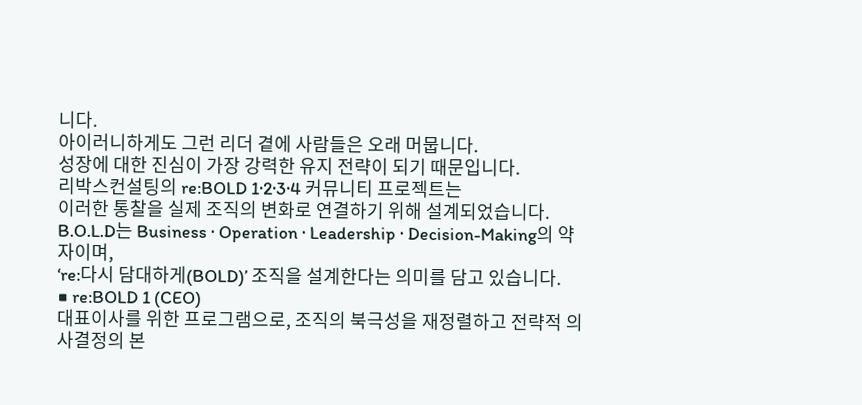니다.
아이러니하게도 그런 리더 곁에 사람들은 오래 머뭅니다.
성장에 대한 진심이 가장 강력한 유지 전략이 되기 때문입니다.
리박스컨설팅의 re:BOLD 1·2·3·4 커뮤니티 프로젝트는
이러한 통찰을 실제 조직의 변화로 연결하기 위해 설계되었습니다.
B.O.L.D는 Business · Operation · Leadership · Decision-Making의 약자이며,
‘re:다시 담대하게(BOLD)’ 조직을 설계한다는 의미를 담고 있습니다.
■ re:BOLD 1 (CEO)
대표이사를 위한 프로그램으로, 조직의 북극성을 재정렬하고 전략적 의사결정의 본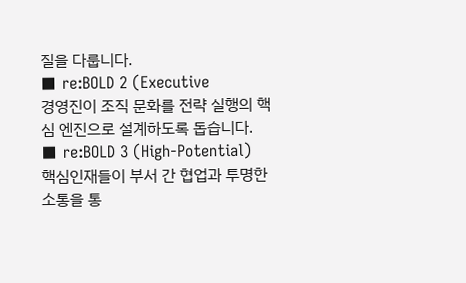질을 다룹니다.
■ re:BOLD 2 (Executive
경영진이 조직 문화를 전략 실행의 핵심 엔진으로 설계하도록 돕습니다.
■ re:BOLD 3 (High-Potential)
핵심인재들이 부서 간 협업과 투명한 소통을 통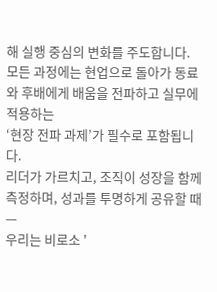해 실행 중심의 변화를 주도합니다.
모든 과정에는 현업으로 돌아가 동료와 후배에게 배움을 전파하고 실무에 적용하는
‘현장 전파 과제’가 필수로 포함됩니다.
리더가 가르치고, 조직이 성장을 함께 측정하며, 성과를 투명하게 공유할 때—
우리는 비로소 '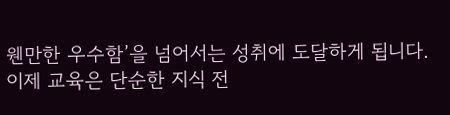웬만한 우수함’을 넘어서는 성취에 도달하게 됩니다.
이제 교육은 단순한 지식 전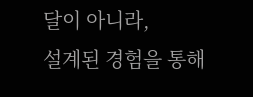달이 아니라,
설계된 경험을 통해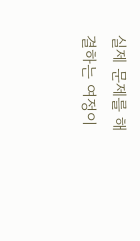실제 문제를 해결하는 여정이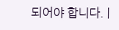되어야 합니다. |